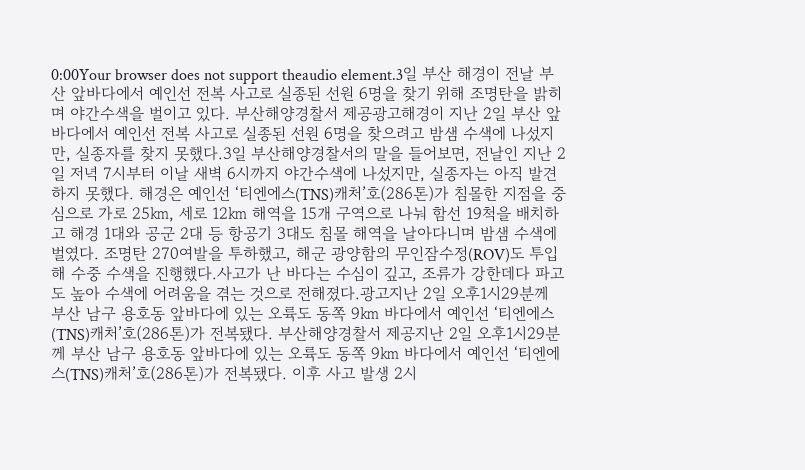0:00Your browser does not support theaudio element.3일 부산 해경이 전날 부산 앞바다에서 예인선 전복 사고로 실종된 선원 6명을 찾기 위해 조명탄을 밝히며 야간수색을 벌이고 있다. 부산해양경찰서 제공광고해경이 지난 2일 부산 앞바다에서 예인선 전복 사고로 실종된 선원 6명을 찾으려고 밤샘 수색에 나섰지만, 실종자를 찾지 못했다.3일 부산해양경찰서의 말을 들어보면, 전날인 지난 2일 저녁 7시부터 이날 새벽 6시까지 야간수색에 나섰지만, 실종자는 아직 발견하지 못했다. 해경은 예인선 ‘티엔에스(TNS)캐처’호(286톤)가 침몰한 지점을 중심으로 가로 25㎞, 세로 12㎞ 해역을 15개 구역으로 나눠 함선 19척을 배치하고 해경 1대와 공군 2대 등 항공기 3대도 침몰 해역을 날아다니며 밤샘 수색에 벌였다. 조명탄 270여발을 투하했고, 해군 광양함의 무인잠수정(ROV)도 투입해 수중 수색을 진행했다.사고가 난 바다는 수심이 깊고, 조류가 강한데다 파고도 높아 수색에 어려움을 겪는 것으로 전해졌다.광고지난 2일 오후1시29분께 부산 남구 용호동 앞바다에 있는 오륙도 동쪽 9㎞ 바다에서 예인선 ‘티엔에스(TNS)캐처’호(286톤)가 전복됐다. 부산해양경찰서 제공지난 2일 오후1시29분께 부산 남구 용호동 앞바다에 있는 오륙도 동쪽 9㎞ 바다에서 예인선 ‘티엔에스(TNS)캐처’호(286톤)가 전복됐다. 이후 사고 발생 2시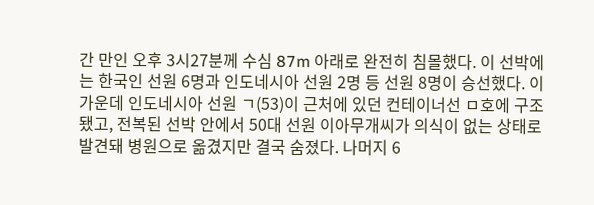간 만인 오후 3시27분께 수심 87m 아래로 완전히 침몰했다. 이 선박에는 한국인 선원 6명과 인도네시아 선원 2명 등 선원 8명이 승선했다. 이 가운데 인도네시아 선원 ㄱ(53)이 근처에 있던 컨테이너선 ㅁ호에 구조됐고, 전복된 선박 안에서 50대 선원 이아무개씨가 의식이 없는 상태로 발견돼 병원으로 옮겼지만 결국 숨졌다. 나머지 6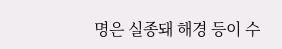명은 실종돼 해경 등이 수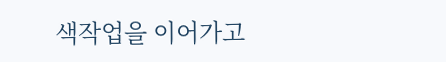색작업을 이어가고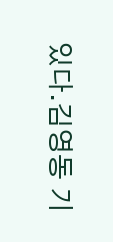있다.김영동 기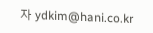자 ydkim@hani.co.kr